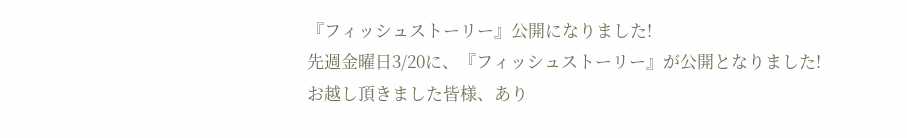『フィッシュストーリー』公開になりました!
先週金曜日3/20に、『フィッシュストーリー』が公開となりました!
お越し頂きました皆様、あり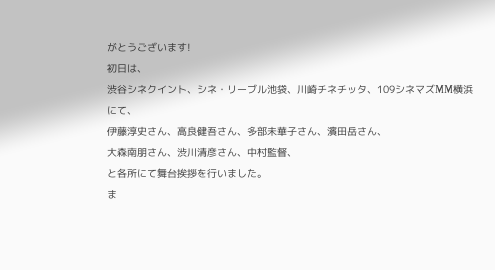がとうございます!
初日は、
渋谷シネクイント、シネ・リーブル池袋、川崎チネチッタ、109シネマズMM横浜
にて、
伊藤淳史さん、高良健吾さん、多部未華子さん、濱田岳さん、
大森南朋さん、渋川清彦さん、中村監督、
と各所にて舞台挨拶を行いました。
ま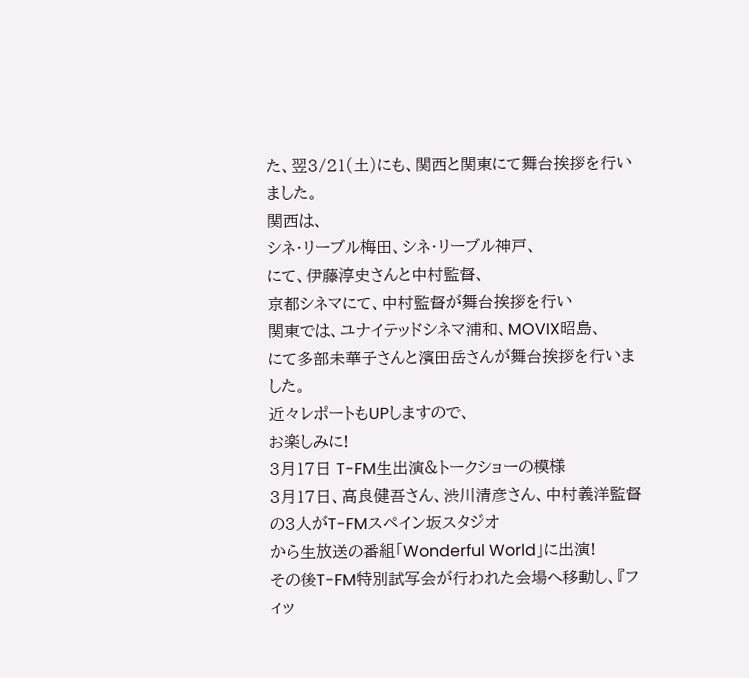た、翌3/21(土)にも、関西と関東にて舞台挨拶を行いました。
関西は、
シネ・リーブル梅田、シネ・リーブル神戸、
にて、伊藤淳史さんと中村監督、
京都シネマにて、中村監督が舞台挨拶を行い
関東では、ユナイテッドシネマ浦和、MOVIX昭島、
にて多部未華子さんと濱田岳さんが舞台挨拶を行いました。
近々レポートもUPしますので、
お楽しみに!
3月17日 T-FM生出演&トークショーの模様
3月17日、高良健吾さん、渋川清彦さん、中村義洋監督の3人がT-FMスペイン坂スタジオ
から生放送の番組「Wonderful World」に出演!
その後T-FM特別試写会が行われた会場へ移動し、『フィッ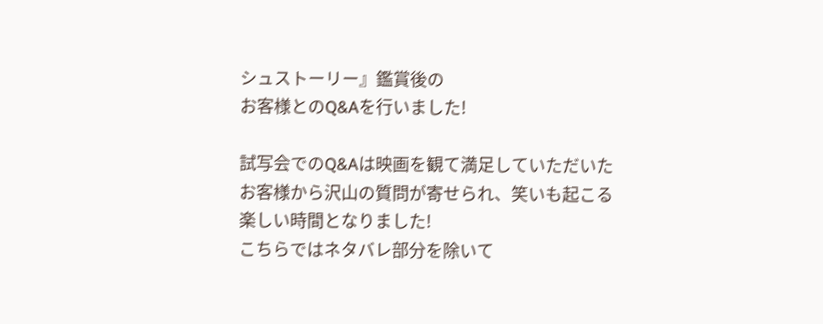シュストーリー』鑑賞後の
お客様とのQ&Aを行いました!

試写会でのQ&Aは映画を観て満足していただいたお客様から沢山の質問が寄せられ、笑いも起こる
楽しい時間となりました!
こちらではネタバレ部分を除いて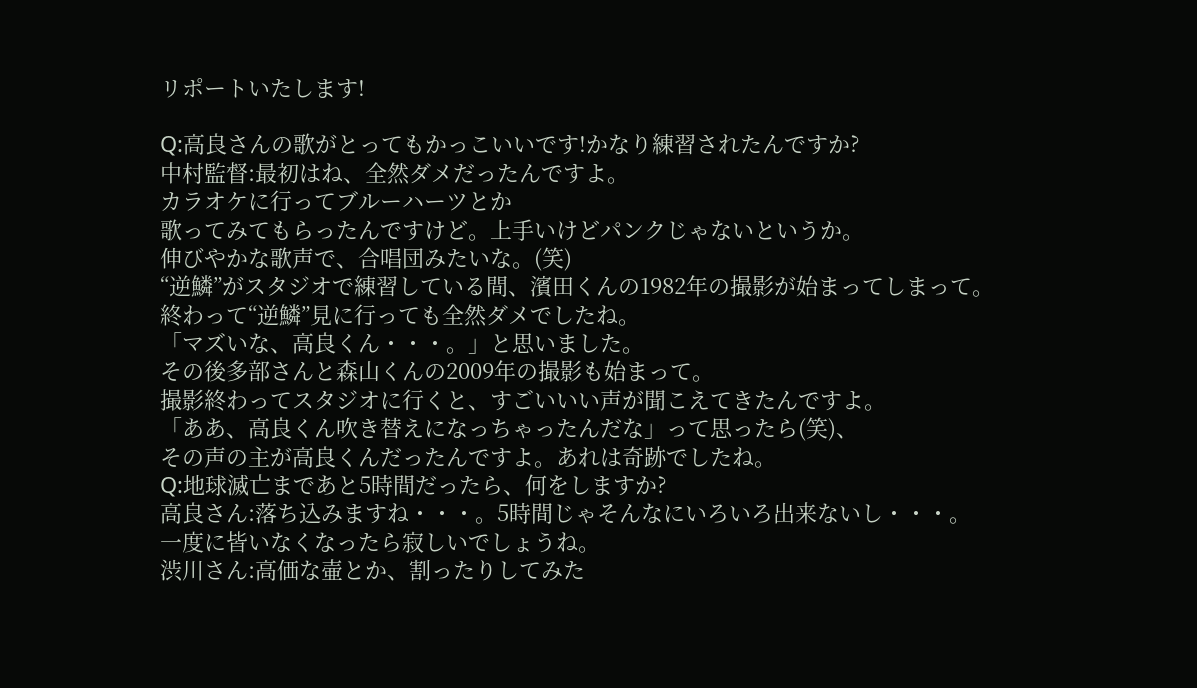リポートいたします!

Q:高良さんの歌がとってもかっこいいです!かなり練習されたんですか?
中村監督:最初はね、全然ダメだったんですよ。
カラオケに行ってブルーハーツとか
歌ってみてもらったんですけど。上手いけどパンクじゃないというか。
伸びやかな歌声で、合唱団みたいな。(笑)
“逆鱗”がスタジオで練習している間、濱田くんの1982年の撮影が始まってしまって。
終わって“逆鱗”見に行っても全然ダメでしたね。
「マズいな、高良くん・・・。」と思いました。
その後多部さんと森山くんの2009年の撮影も始まって。
撮影終わってスタジオに行くと、すごいいい声が聞こえてきたんですよ。
「ああ、高良くん吹き替えになっちゃったんだな」って思ったら(笑)、
その声の主が高良くんだったんですよ。あれは奇跡でしたね。
Q:地球滅亡まであと5時間だったら、何をしますか?
高良さん:落ち込みますね・・・。5時間じゃそんなにいろいろ出来ないし・・・。
一度に皆いなくなったら寂しいでしょうね。
渋川さん:高価な壷とか、割ったりしてみた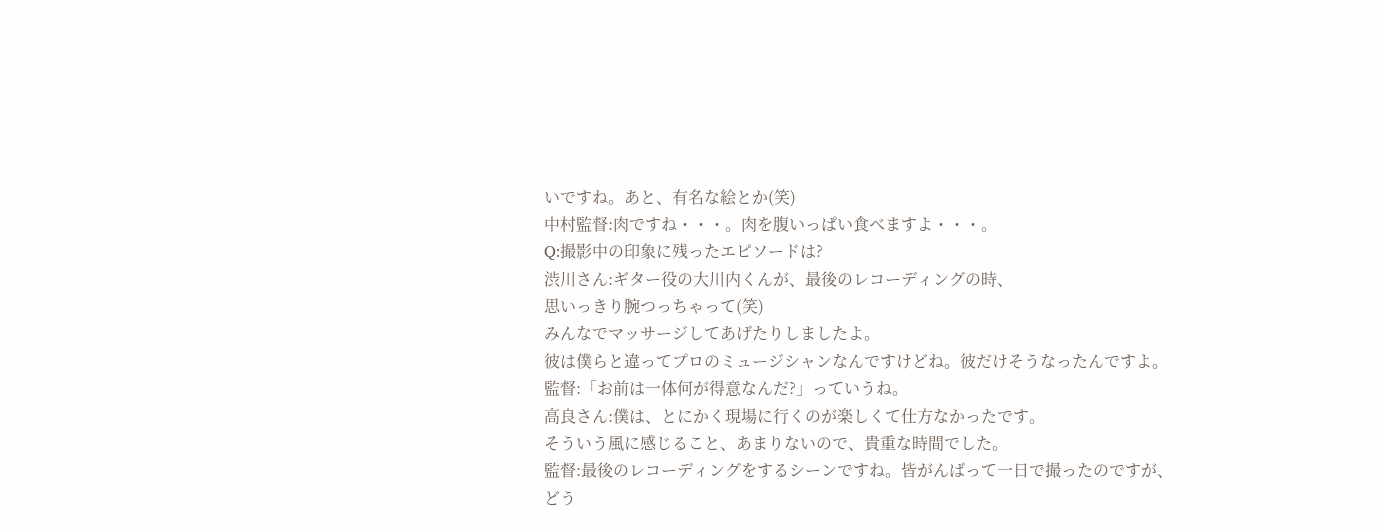いですね。あと、有名な絵とか(笑)
中村監督:肉ですね・・・。肉を腹いっぱい食べますよ・・・。
Q:撮影中の印象に残ったエピソードは?
渋川さん:ギター役の大川内くんが、最後のレコーディングの時、
思いっきり腕つっちゃって(笑)
みんなでマッサージしてあげたりしましたよ。
彼は僕らと違ってプロのミュージシャンなんですけどね。彼だけそうなったんですよ。
監督:「お前は一体何が得意なんだ?」っていうね。
高良さん:僕は、とにかく現場に行くのが楽しくて仕方なかったです。
そういう風に感じること、あまりないので、貴重な時間でした。
監督:最後のレコーディングをするシーンですね。皆がんばって一日で撮ったのですが、
どう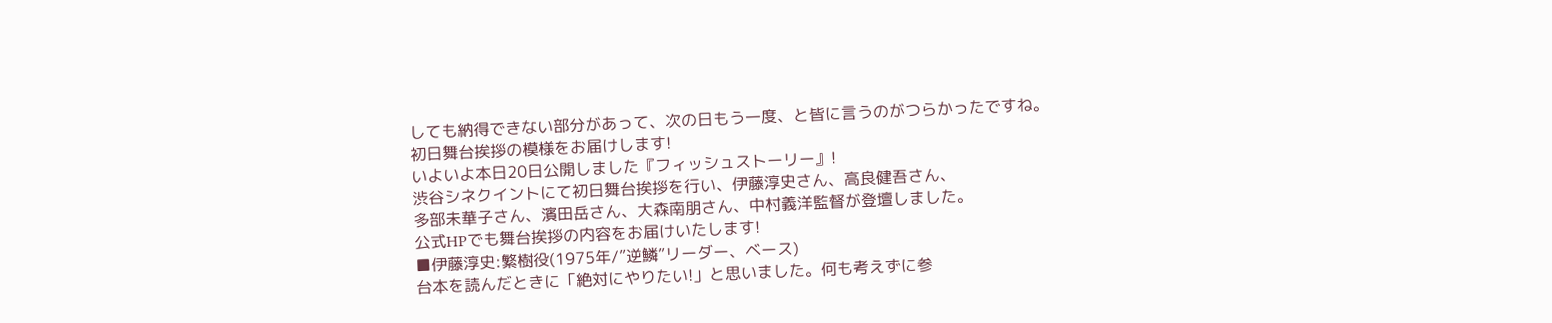しても納得できない部分があって、次の日もう一度、と皆に言うのがつらかったですね。
初日舞台挨拶の模様をお届けします!
いよいよ本日20日公開しました『フィッシュストーリー』!
渋谷シネクイントにて初日舞台挨拶を行い、伊藤淳史さん、高良健吾さん、
多部未華子さん、濱田岳さん、大森南朋さん、中村義洋監督が登壇しました。
公式HPでも舞台挨拶の内容をお届けいたします!
■伊藤淳史:繁樹役(1975年/”逆鱗”リーダー、ベース)
台本を読んだときに「絶対にやりたい!」と思いました。何も考えずに参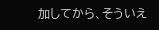加してから、そういえ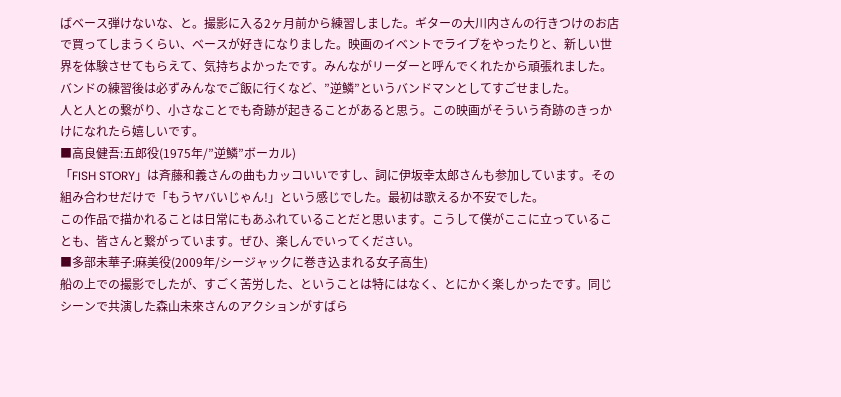ばベース弾けないな、と。撮影に入る2ヶ月前から練習しました。ギターの大川内さんの行きつけのお店で買ってしまうくらい、ベースが好きになりました。映画のイベントでライブをやったりと、新しい世界を体験させてもらえて、気持ちよかったです。みんながリーダーと呼んでくれたから頑張れました。バンドの練習後は必ずみんなでご飯に行くなど、”逆鱗”というバンドマンとしてすごせました。
人と人との繋がり、小さなことでも奇跡が起きることがあると思う。この映画がそういう奇跡のきっかけになれたら嬉しいです。
■高良健吾:五郎役(1975年/”逆鱗”ボーカル)
「FISH STORY」は斉藤和義さんの曲もカッコいいですし、詞に伊坂幸太郎さんも参加しています。その組み合わせだけで「もうヤバいじゃん!」という感じでした。最初は歌えるか不安でした。
この作品で描かれることは日常にもあふれていることだと思います。こうして僕がここに立っていることも、皆さんと繋がっています。ぜひ、楽しんでいってください。
■多部未華子:麻美役(2009年/シージャックに巻き込まれる女子高生)
船の上での撮影でしたが、すごく苦労した、ということは特にはなく、とにかく楽しかったです。同じシーンで共演した森山未來さんのアクションがすばら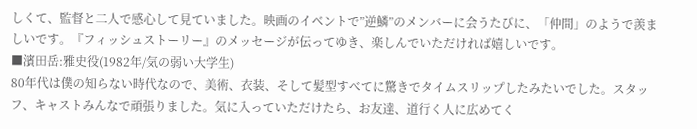しくて、監督と二人で感心して見ていました。映画のイベントで”逆鱗”のメンバーに会うたびに、「仲間」のようで羨ましいです。『フィッシュストーリー』のメッセージが伝ってゆき、楽しんでいただければ嬉しいです。
■濱田岳:雅史役(1982年/気の弱い大学生)
80年代は僕の知らない時代なので、美術、衣装、そして髪型すべてに驚きでタイムスリップしたみたいでした。スタッフ、キャストみんなで頑張りました。気に入っていただけたら、お友達、道行く人に広めてく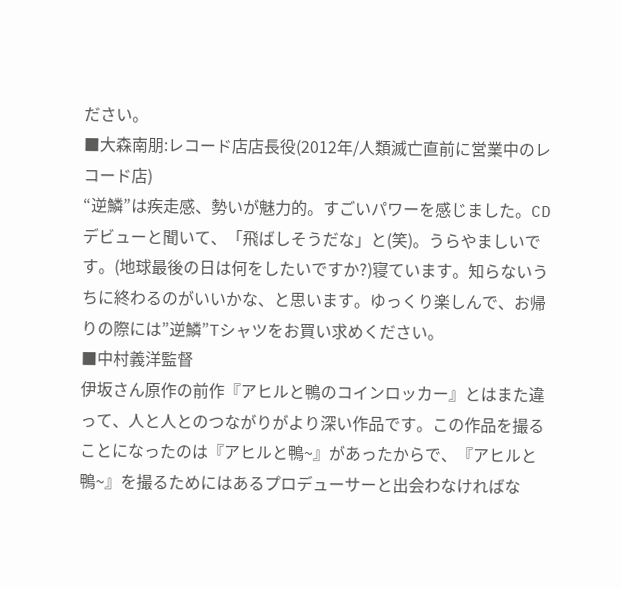ださい。
■大森南朋:レコード店店長役(2012年/人類滅亡直前に営業中のレコード店)
“逆鱗”は疾走感、勢いが魅力的。すごいパワーを感じました。CDデビューと聞いて、「飛ばしそうだな」と(笑)。うらやましいです。(地球最後の日は何をしたいですか?)寝ています。知らないうちに終わるのがいいかな、と思います。ゆっくり楽しんで、お帰りの際には”逆鱗”Tシャツをお買い求めください。
■中村義洋監督
伊坂さん原作の前作『アヒルと鴨のコインロッカー』とはまた違って、人と人とのつながりがより深い作品です。この作品を撮ることになったのは『アヒルと鴨~』があったからで、『アヒルと鴨~』を撮るためにはあるプロデューサーと出会わなければな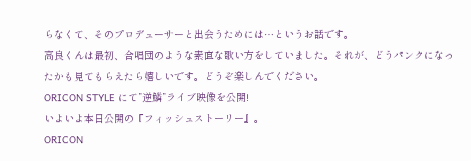らなくて、そのプロデューサーと出会うためには…というお話です。
高良くんは最初、合唱団のような素直な歌い方をしていました。それが、どうパンクになったかも見てもらえたら嬉しいです。どうぞ楽しんでください。
ORICON STYLE にて”逆鱗”ライブ映像を公開!
いよいよ本日公開の『フィッシュストーリー』。
ORICON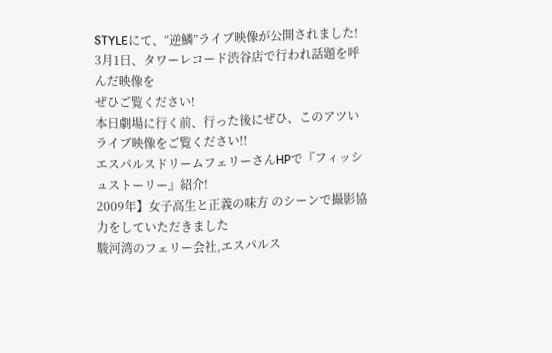STYLEにて、“逆鱗”ライブ映像が公開されました!
3月1日、タワーレコード渋谷店で行われ話題を呼んだ映像を
ぜひご覧ください!
本日劇場に行く前、行った後にぜひ、このアツいライブ映像をご覧ください!!
エスパルスドリームフェリーさんHPで『フィッシュストーリー』紹介!
2009年】女子高生と正義の味方 のシーンで撮影協力をしていただきました
駿河湾のフェリー会社,エスパルス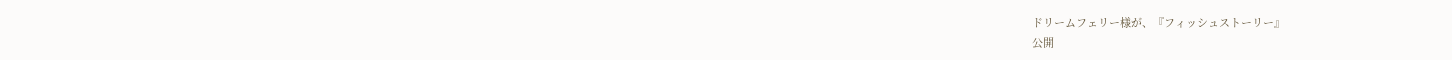ドリームフェリー様が、『フィッシュストーリー』
公開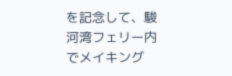を記念して、駿河湾フェリー内でメイキング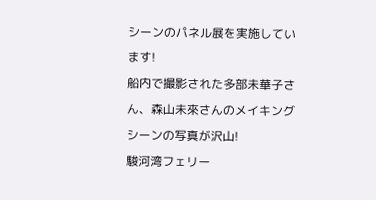シーンのパネル展を実施しています!
船内で撮影された多部未華子さん、森山未來さんのメイキングシーンの写真が沢山!
駿河湾フェリー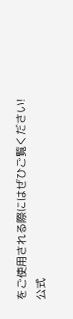をご使用される際にはぜひご覧ください!
公式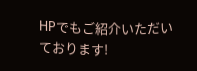HPでもご紹介いただいております!